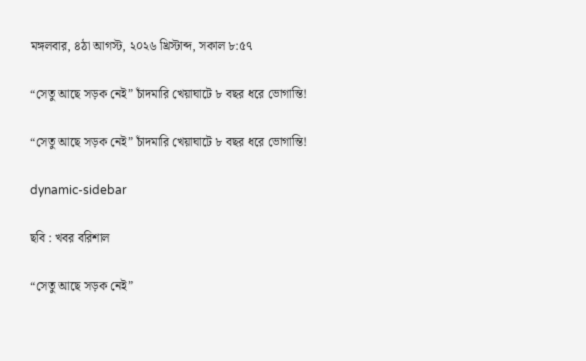মঙ্গলবার, ৪ঠা আগস্ট, ২০২৬ খ্রিস্টাব্দ, সকাল ৮:৫৭

“সেতু আছে সড়ক নেই” চাঁদমারি খেয়াঘাটে ৮ বছর ধরে ভোগান্তি!

“সেতু আছে সড়ক নেই” চাঁদমারি খেয়াঘাটে ৮ বছর ধরে ভোগান্তি!

dynamic-sidebar

ছবি : খবর বরিশাল

“সেতু আছে সড়ক নেই”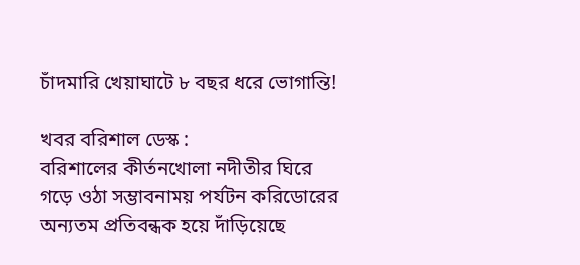চাঁদমারি খেয়াঘাটে ৮ বছর ধরে ভোগান্তি!

খবর বরিশাল ডেস্ক :
বরিশালের কীর্তনখোলা নদীতীর ঘিরে গড়ে ওঠা সম্ভাবনাময় পর্যটন করিডোরের অন্যতম প্রতিবন্ধক হয়ে দাঁড়িয়েছে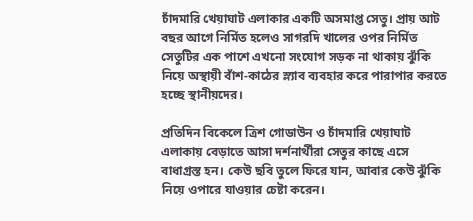চাঁদমারি খেয়াঘাট এলাকার একটি অসমাপ্ত সেতু। প্রায় আট বছর আগে নির্মিত হলেও সাগরদি খালের ওপর নির্মিত সেতুটির এক পাশে এখনো সংযোগ সড়ক না থাকায় ঝুঁকি নিয়ে অস্থায়ী বাঁশ-কাঠের স্ল্যাব ব্যবহার করে পারাপার করতে হচ্ছে স্থানীয়দের।

প্রতিদিন বিকেলে ত্রিশ গোডাউন ও চাঁদমারি খেয়াঘাট এলাকায় বেড়াতে আসা দর্শনার্থীরা সেতুর কাছে এসে বাধাগ্রস্ত হন। কেউ ছবি তুলে ফিরে যান, আবার কেউ ঝুঁকি নিয়ে ওপারে যাওয়ার চেষ্টা করেন।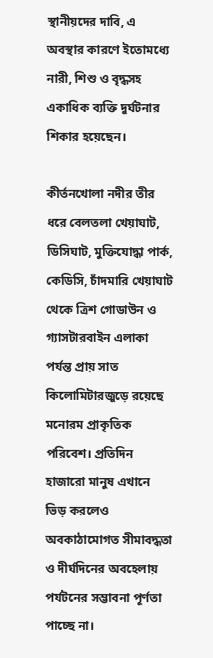স্থানীয়দের দাবি, এ অবস্থার কারণে ইতোমধ্যে নারী, শিশু ও বৃদ্ধসহ একাধিক ব্যক্তি দুর্ঘটনার শিকার হয়েছেন।

কীর্তনখোলা নদীর তীর ধরে বেলতলা খেয়াঘাট, ডিসিঘাট, মুক্তিযোদ্ধা পার্ক, কেডিসি, চাঁদমারি খেয়াঘাট থেকে ত্রিশ গোডাউন ও গ্যাসটারবাইন এলাকা পর্যন্ত প্রায় সাত কিলোমিটারজুড়ে রয়েছে মনোরম প্রাকৃতিক পরিবেশ। প্রতিদিন হাজারো মানুষ এখানে ভিড় করলেও অবকাঠামোগত সীমাবদ্ধতা ও দীর্ঘদিনের অবহেলায় পর্যটনের সম্ভাবনা পূর্ণতা পাচ্ছে না।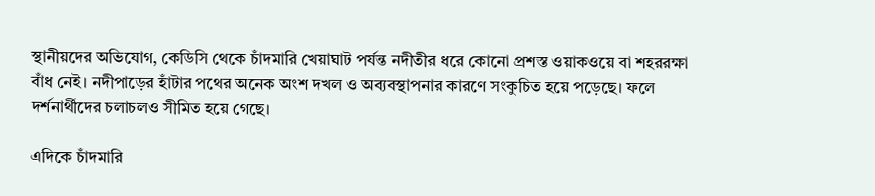স্থানীয়দের অভিযোগ, কেডিসি থেকে চাঁদমারি খেয়াঘাট পর্যন্ত নদীতীর ধরে কোনো প্রশস্ত ওয়াকওয়ে বা শহররক্ষা বাঁধ নেই। নদীপাড়ের হাঁটার পথের অনেক অংশ দখল ও অব্যবস্থাপনার কারণে সংকুচিত হয়ে পড়েছে। ফলে দর্শনার্থীদের চলাচলও সীমিত হয়ে গেছে।

এদিকে চাঁদমারি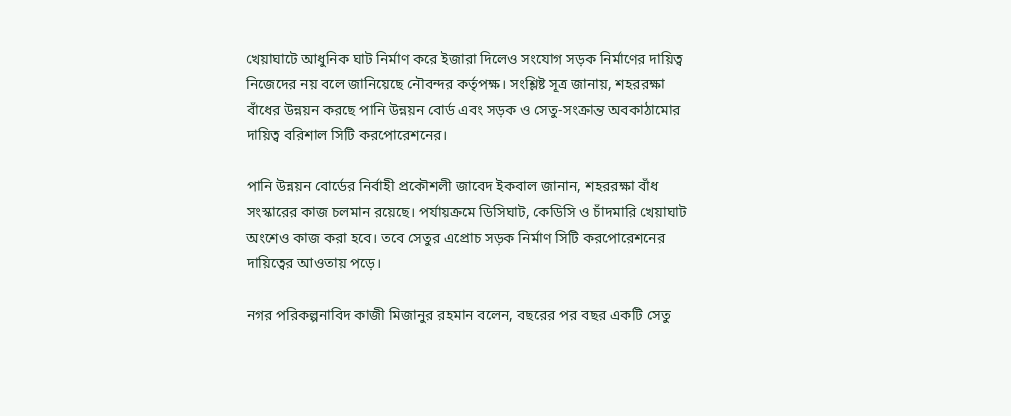খেয়াঘাটে আধুনিক ঘাট নির্মাণ করে ইজারা দিলেও সংযোগ সড়ক নির্মাণের দায়িত্ব নিজেদের নয় বলে জানিয়েছে নৌবন্দর কর্তৃপক্ষ। সংশ্লিষ্ট সূত্র জানায়, শহররক্ষা বাঁধের উন্নয়ন করছে পানি উন্নয়ন বোর্ড এবং সড়ক ও সেতু-সংক্রান্ত অবকাঠামোর দায়িত্ব বরিশাল সিটি করপোরেশনের।

পানি উন্নয়ন বোর্ডের নির্বাহী প্রকৌশলী জাবেদ ইকবাল জানান, শহররক্ষা বাঁধ সংস্কারের কাজ চলমান রয়েছে। পর্যায়ক্রমে ডিসিঘাট, কেডিসি ও চাঁদমারি খেয়াঘাট অংশেও কাজ করা হবে। তবে সেতুর এপ্রোচ সড়ক নির্মাণ সিটি করপোরেশনের দায়িত্বের আওতায় পড়ে।

নগর পরিকল্পনাবিদ কাজী মিজানুর রহমান বলেন, বছরের পর বছর একটি সেতু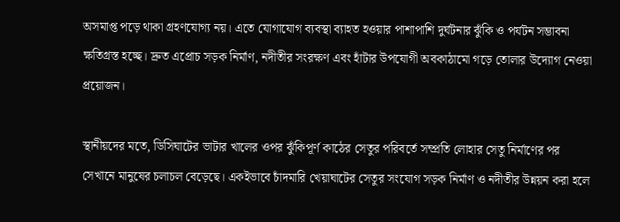অসমাপ্ত পড়ে থাকা গ্রহণযোগ্য নয়। এতে যোগাযোগ ব্যবস্থা ব্যাহত হওয়ার পাশাপাশি দুর্ঘটনার ঝুঁকি ও পর্যটন সম্ভাবনা ক্ষতিগ্রস্ত হচ্ছে। দ্রুত এপ্রোচ সড়ক নির্মাণ, নদীতীর সংরক্ষণ এবং হাঁটার উপযোগী অবকাঠামো গড়ে তোলার উদ্যোগ নেওয়া প্রয়োজন।

স্থানীয়দের মতে, ডিসিঘাটের ভাটার খালের ওপর ঝুঁকিপূর্ণ কাঠের সেতুর পরিবর্তে সম্প্রতি লোহার সেতু নির্মাণের পর সেখানে মানুষের চলাচল বেড়েছে। একইভাবে চাঁদমারি খেয়াঘাটের সেতুর সংযোগ সড়ক নির্মাণ ও নদীতীর উন্নয়ন করা হলে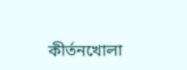কীর্তনখোলা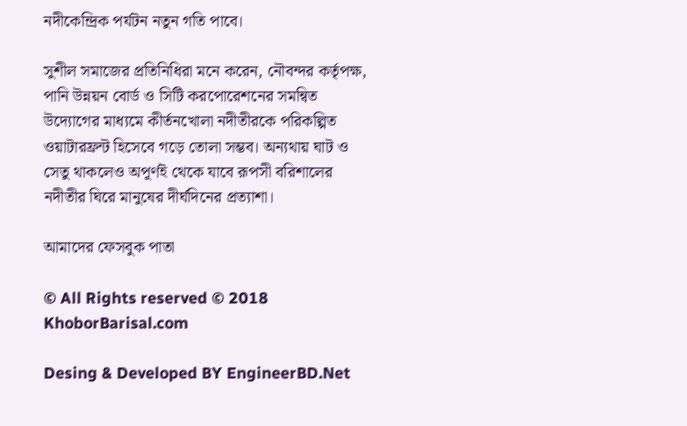নদীকেন্দ্রিক পর্যটন নতুন গতি পাবে।

সুশীল সমাজের প্রতিনিধিরা মনে করেন, নৌবন্দর কর্তৃপক্ষ, পানি উন্নয়ন বোর্ড ও সিটি করপোরেশনের সমন্বিত উদ্যোগের মাধ্যমে কীর্তনখোলা নদীতীরকে পরিকল্পিত ওয়াটারফ্রন্ট হিসেবে গড়ে তোলা সম্ভব। অন্যথায় ঘাট ও সেতু থাকলেও অপূর্ণই থেকে যাবে রূপসী বরিশালের নদীতীর ঘিরে মানুষের দীর্ঘদিনের প্রত্যাশা।

আমাদের ফেসবুক পাতা

© All Rights reserved © 2018 KhoborBarisal.com

Desing & Developed BY EngineerBD.Net